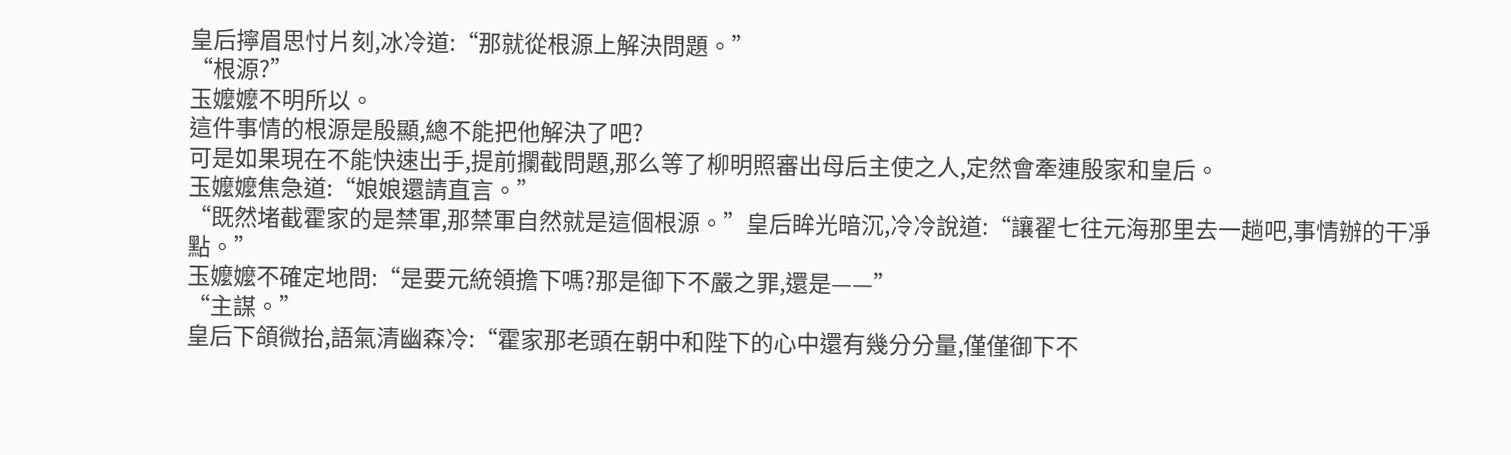皇后擰眉思忖片刻,冰冷道:“那就從根源上解決問題。”
“根源?”
玉嬤嬤不明所以。
這件事情的根源是殷顯,總不能把他解決了吧?
可是如果現在不能快速出手,提前攔截問題,那么等了柳明照審出母后主使之人,定然會牽連殷家和皇后。
玉嬤嬤焦急道:“娘娘還請直言。”
“既然堵截霍家的是禁軍,那禁軍自然就是這個根源。”皇后眸光暗沉,冷冷說道:“讓翟七往元海那里去一趟吧,事情辦的干凈點。”
玉嬤嬤不確定地問:“是要元統領擔下嗎?那是御下不嚴之罪,還是——”
“主謀。”
皇后下頜微抬,語氣清幽森冷:“霍家那老頭在朝中和陛下的心中還有幾分分量,僅僅御下不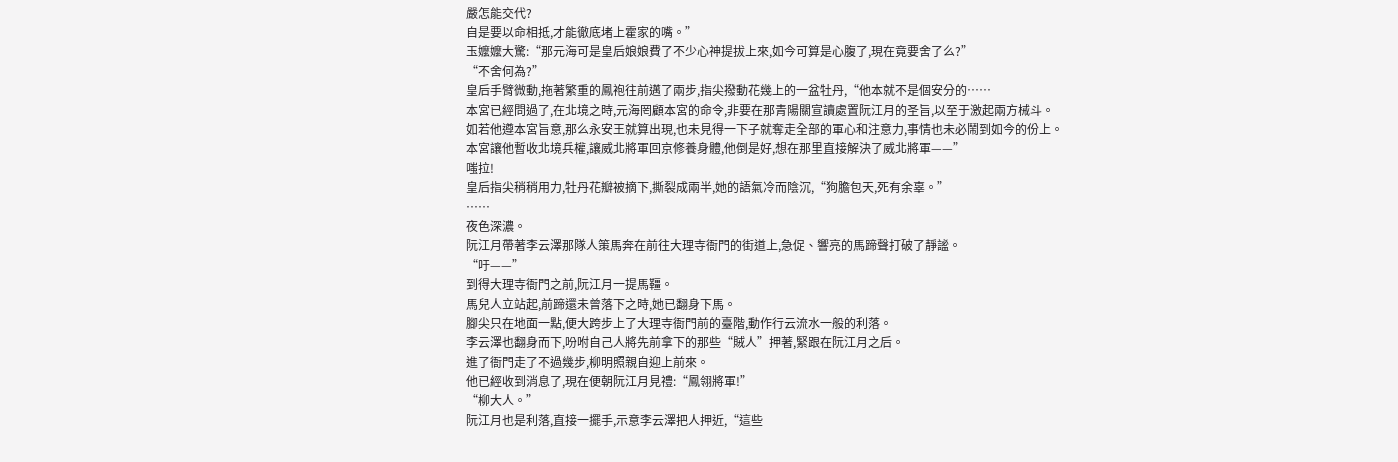嚴怎能交代?
自是要以命相抵,才能徹底堵上霍家的嘴。”
玉嬤嬤大驚:“那元海可是皇后娘娘費了不少心神提拔上來,如今可算是心腹了,現在竟要舍了么?”
“不舍何為?”
皇后手臂微動,拖著繁重的鳳袍往前邁了兩步,指尖撥動花幾上的一盆牡丹,“他本就不是個安分的……
本宮已經問過了,在北境之時,元海罔顧本宮的命令,非要在那青陽關宣讀處置阮江月的圣旨,以至于激起兩方械斗。
如若他遵本宮旨意,那么永安王就算出現,也未見得一下子就奪走全部的軍心和注意力,事情也未必鬧到如今的份上。
本宮讓他暫收北境兵權,讓威北將軍回京修養身體,他倒是好,想在那里直接解決了威北將軍——”
嗤拉!
皇后指尖稍稍用力,牡丹花瓣被摘下,撕裂成兩半,她的語氣冷而陰沉,“狗膽包天,死有余辜。”
……
夜色深濃。
阮江月帶著李云澤那隊人策馬奔在前往大理寺衙門的街道上,急促、響亮的馬蹄聲打破了靜謐。
“吁——”
到得大理寺衙門之前,阮江月一提馬韁。
馬兒人立站起,前蹄還未曾落下之時,她已翻身下馬。
腳尖只在地面一點,便大跨步上了大理寺衙門前的臺階,動作行云流水一般的利落。
李云澤也翻身而下,吩咐自己人將先前拿下的那些“賊人”押著,緊跟在阮江月之后。
進了衙門走了不過幾步,柳明照親自迎上前來。
他已經收到消息了,現在便朝阮江月見禮:“鳳翎將軍!”
“柳大人。”
阮江月也是利落,直接一擺手,示意李云澤把人押近,“這些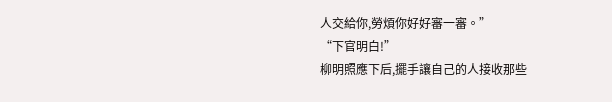人交給你,勞煩你好好審一審。”
“下官明白!”
柳明照應下后,擺手讓自己的人接收那些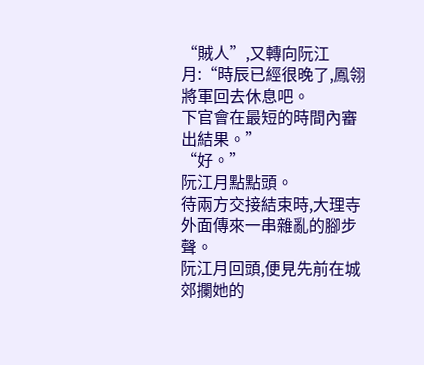“賊人”,又轉向阮江月:“時辰已經很晚了,鳳翎將軍回去休息吧。
下官會在最短的時間內審出結果。”
“好。”
阮江月點點頭。
待兩方交接結束時,大理寺外面傳來一串雜亂的腳步聲。
阮江月回頭,便見先前在城郊攔她的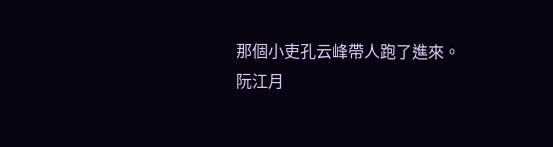那個小吏孔云峰帶人跑了進來。
阮江月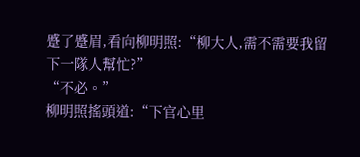蹙了蹙眉,看向柳明照:“柳大人,需不需要我留下一隊人幫忙?”
“不必。”
柳明照搖頭道:“下官心里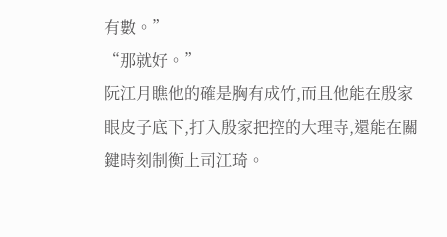有數。”
“那就好。”
阮江月瞧他的確是胸有成竹,而且他能在殷家眼皮子底下,打入殷家把控的大理寺,還能在關鍵時刻制衡上司江琦。